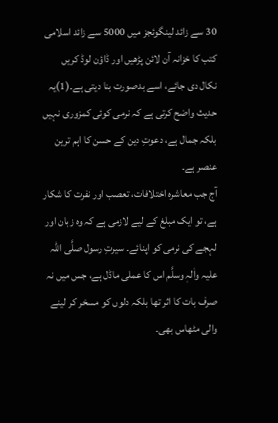30 سے زائد لینگوئجز میں 5000 سے زائد اسلامی کتب کا خزانہ آن لائن پڑھیں اور ڈاؤن لوڈ کریں
نکال دی جائے، اسے بدصورت بنا دیتی ہے۔(1)یہ حدیث واضح کرتی ہے کہ نرمی کوئی کمزوری نہیں بلکہ جمال ہے، دعوتِ دین کے حسن کا اہم ترین عنصر ہے۔
آج جب معاشرہ اختلافات، تعصب اور نفرت کا شکار ہے، تو ایک مبلغ کے لیے لازمی ہے کہ وہ زبان اور لہجے کی نرمی کو اپنائے۔ سیرتِ رسول صلَّی اللہ علیہ واٰلہٖ وسلَّم اس کا عملی ماڈل ہے، جس میں نہ صرف بات کا اثر تھا بلکہ دلوں کو مسخر کر لینے والی مٹھاس بھی۔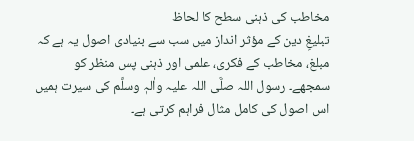مخاطب کی ذہنی سطح کا لحاظ
تبلیغِ دین کے مؤثر انداز میں سب سے بنیادی اصول یہ ہے کہ مبلغ، مخاطب کے فکری، علمی اور ذہنی پس منظر کو سمجھے۔ رسول اللہ صلَّی اللہ علیہ واٰلہٖ وسلَّم کی سیرت ہمیں اس اصول کی کامل مثال فراہم کرتی ہے۔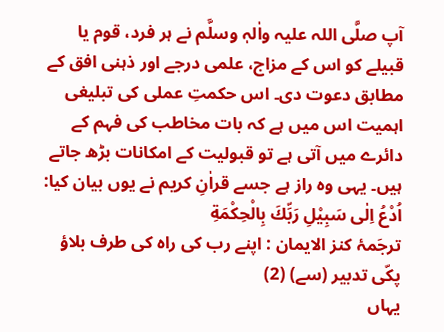آپ صلَّی اللہ علیہ واٰلہٖ وسلَّم نے ہر فرد، قوم یا قبیلے کو اس کے مزاج، علمی درجے اور ذہنی افق کے مطابق دعوت دی۔ اس حکمتِ عملی کی تبلیغی اہمیت اس میں ہے کہ بات مخاطب کی فہم کے دائرے میں آتی ہے تو قبولیت کے امکانات بڑھ جاتے ہیں۔ یہی وہ راز ہے جسے قراٰنِ کریم نے یوں بیان کیا:
اُدْعُ اِلٰى سَبِیْلِ رَبِّكَ بِالْحِكْمَةِ
ترجَمۂ کنز الایمان : اپنے رب کی راہ کی طرف بلاؤ پکّی تدبیر (سے) (2)
یہاں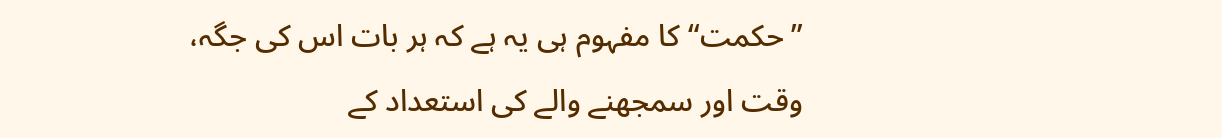”حکمت“ کا مفہوم ہی یہ ہے کہ ہر بات اس کی جگہ، وقت اور سمجھنے والے کی استعداد کے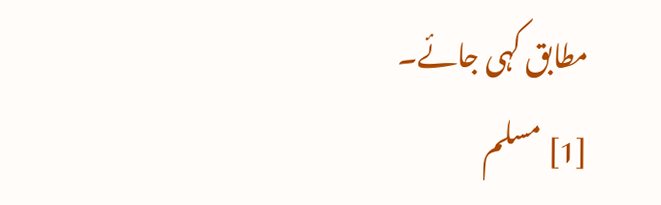مطابق کہی جائے۔
[1] مسلم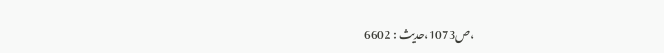،ص1073،حدیث : 6602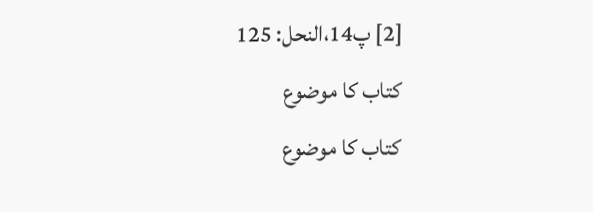[2] پ14،النحل: 125
کتاب کا موضوع
کتاب کا موضوع